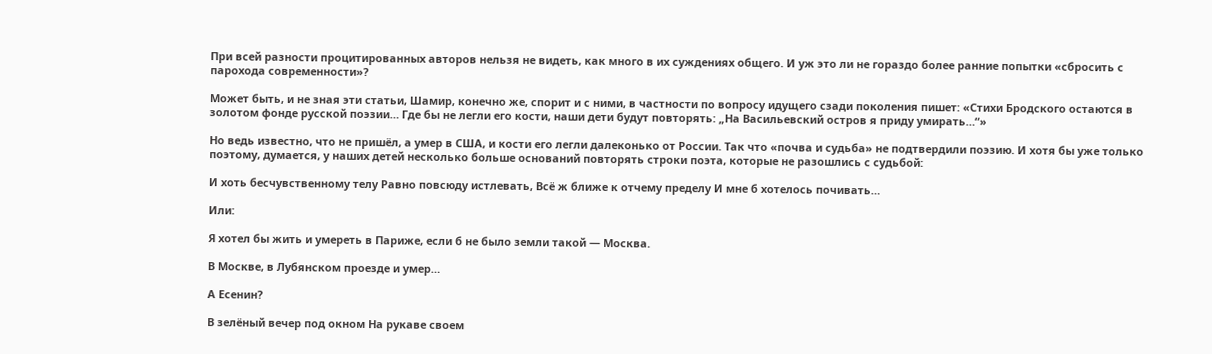При всей разности процитированных авторов нельзя не видеть, как много в их суждениях общего. И уж это ли не гораздо более ранние попытки «сбросить с парохода современности»?

Может быть, и не зная эти статьи, Шамир, конечно же, спорит и с ними, в частности по вопросу идущего сзади поколения пишет: «Стихи Бродского остаются в золотом фонде русской поэзии… Где бы не легли его кости, наши дети будут повторять: „На Васильевский остров я приду умирать…“»

Но ведь известно, что не пришёл, а умер в США, и кости его легли далеконько от России. Так что «почва и судьба» не подтвердили поэзию. И хотя бы уже только поэтому, думается, у наших детей несколько больше оснований повторять строки поэта, которые не разошлись с судьбой:

И хоть бесчувственному телу Равно повсюду истлевать, Всё ж ближе к отчему пределу И мне б хотелось почивать…

Или:

Я хотел бы жить и умереть в Париже, если б не было земли такой — Москва.

В Москве, в Лубянском проезде и умер…

А Есенин?

В зелёный вечер под окном На рукаве своем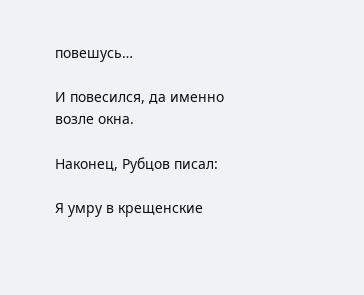повешусь…

И повесился, да именно возле окна.

Наконец, Рубцов писал:

Я умру в крещенские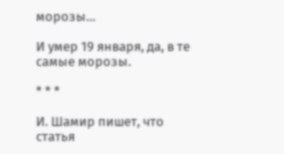морозы…

И умер 19 января, да, в те самые морозы.

* * *

И. Шамир пишет, что статья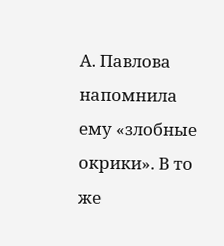А. Павлова напомнила ему «злобные окрики». В то же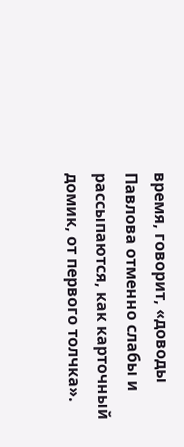время, говорит, «доводы Павлова отменно слабы и рассыпаются, как карточный домик, от первого толчка».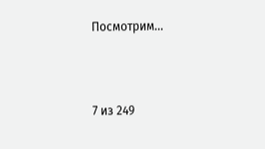Посмотрим…



7 из 249